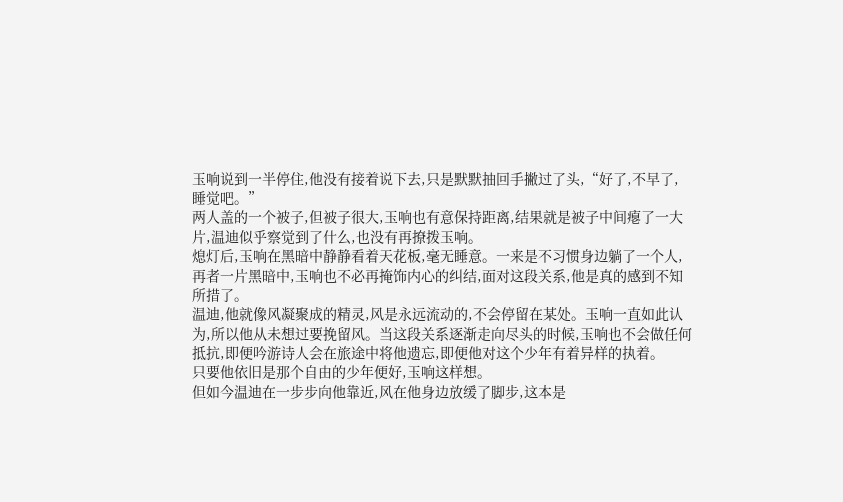玉响说到一半停住,他没有接着说下去,只是默默抽回手撇过了头,“好了,不早了,睡觉吧。”
两人盖的一个被子,但被子很大,玉响也有意保持距离,结果就是被子中间瘪了一大片,温迪似乎察觉到了什么,也没有再撩拨玉响。
熄灯后,玉响在黑暗中静静看着天花板,毫无睡意。一来是不习惯身边躺了一个人,再者一片黑暗中,玉响也不必再掩饰内心的纠结,面对这段关系,他是真的感到不知所措了。
温迪,他就像风凝聚成的精灵,风是永远流动的,不会停留在某处。玉响一直如此认为,所以他从未想过要挽留风。当这段关系逐渐走向尽头的时候,玉响也不会做任何抵抗,即便吟游诗人会在旅途中将他遗忘,即便他对这个少年有着异样的执着。
只要他依旧是那个自由的少年便好,玉响这样想。
但如今温迪在一步步向他靠近,风在他身边放缓了脚步,这本是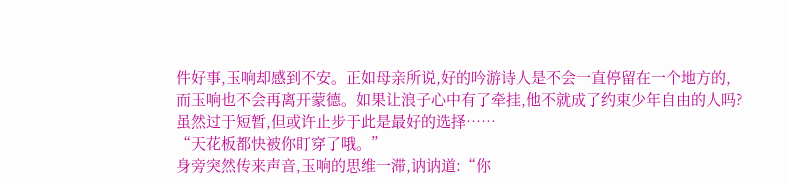件好事,玉响却感到不安。正如母亲所说,好的吟游诗人是不会一直停留在一个地方的,而玉响也不会再离开蒙德。如果让浪子心中有了牵挂,他不就成了约束少年自由的人吗?
虽然过于短暂,但或许止步于此是最好的选择……
“天花板都快被你盯穿了哦。”
身旁突然传来声音,玉响的思维一滞,讷讷道:“你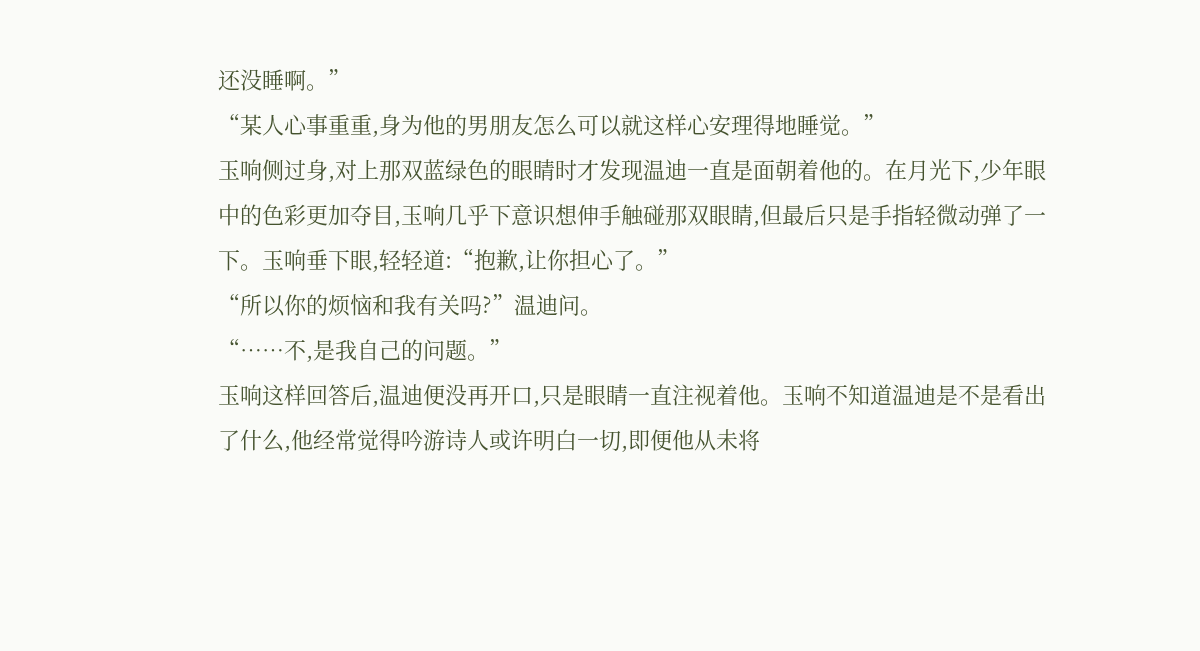还没睡啊。”
“某人心事重重,身为他的男朋友怎么可以就这样心安理得地睡觉。”
玉响侧过身,对上那双蓝绿色的眼睛时才发现温迪一直是面朝着他的。在月光下,少年眼中的色彩更加夺目,玉响几乎下意识想伸手触碰那双眼睛,但最后只是手指轻微动弹了一下。玉响垂下眼,轻轻道:“抱歉,让你担心了。”
“所以你的烦恼和我有关吗?”温迪问。
“……不,是我自己的问题。”
玉响这样回答后,温迪便没再开口,只是眼睛一直注视着他。玉响不知道温迪是不是看出了什么,他经常觉得吟游诗人或许明白一切,即便他从未将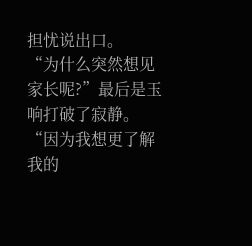担忧说出口。
“为什么突然想见家长呢?”最后是玉响打破了寂静。
“因为我想更了解我的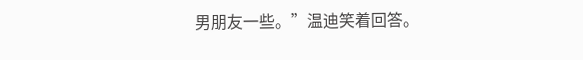男朋友一些。”温迪笑着回答。